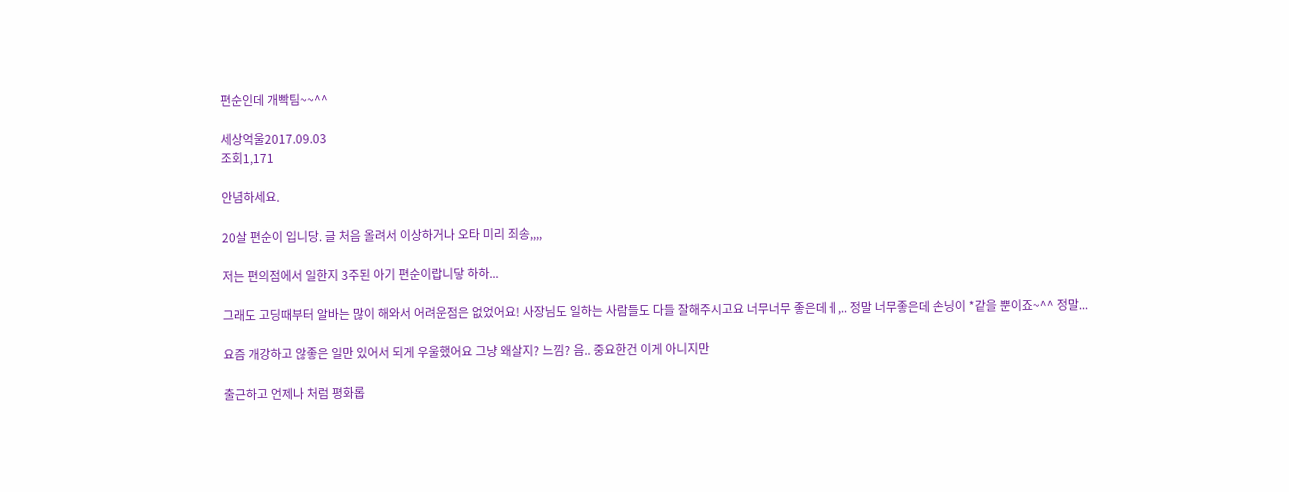편순인데 개빡팀~~^^

세상억울2017.09.03
조회1,171

안념하세요.

20살 편순이 입니당. 글 처음 올려서 이상하거나 오타 미리 죄송,,,,

저는 편의점에서 일한지 3주된 아기 편순이랍니닿 하하...

그래도 고딩때부터 알바는 많이 해와서 어려운점은 없었어요! 사장님도 일하는 사람들도 다들 잘해주시고요 너무너무 좋은데ㅔ,.. 정말 너무좋은데 손닝이 *같을 뿐이죠~^^ 정말...

요즘 개강하고 않좋은 일만 있어서 되게 우울했어요 그냥 왜살지? 느낌? 음.. 중요한건 이게 아니지만

출근하고 언제나 처럼 평화롭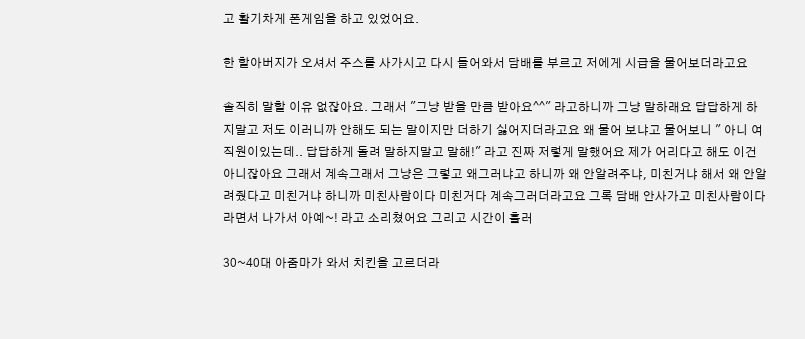고 활기차게 폰게임을 하고 있었어요.

한 할아버지가 오셔서 주스를 사가시고 다시 들어와서 담배를 부르고 저에게 시급을 물어보더라고요

솔직히 말할 이유 없잖아요. 그래서 "그냥 받을 만큼 받아요^^" 라고하니까 그냥 말하래요 답답하게 하지말고 저도 이러니까 안해도 되는 말이지만 더하기 싫어지더라고요 왜 물어 보냐고 물어보니 " 아니 여직원이있는데.. 답답하게 돌려 말하지말고 말해!" 라고 진짜 저렇게 말했어요 제가 어리다고 해도 이건아니잖아요 그래서 계속그래서 그냥은 그렇고 왜그러냐고 하니까 왜 안알려주냐, 미친거냐 해서 왜 안알려줬다고 미친거냐 하니까 미친사람이다 미친거다 계속그러더라고요 그록 담배 안사가고 미친사람이다 라면서 나가서 아예~! 라고 소리쳤어요 그리고 시간이 흘러

30~40대 아줌마가 와서 치킨을 고르더라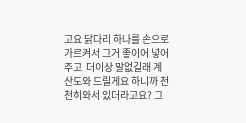고요 닭다리 하나를 손으로 가르켜서 그거 좋이어 넣어주고  더이상 말없길래 계산도와 드릴게요 하니까 천천히와서 있더라고요? 그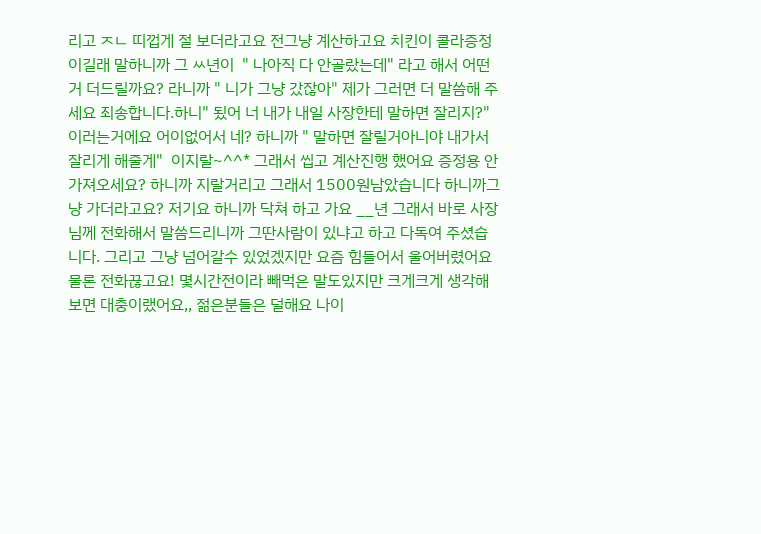리고 ㅈㄴ 띠껍게 절 보더라고요 전그냥 계산하고요 치킨이 콜라증정이길래 말하니까 그 ㅆ년이  " 나아직 다 안골랐는데" 라고 해서 어떤거 더드릴까요? 라니까 " 니가 그냥 갔잖아" 제가 그러면 더 말씀해 주세요 죄송합니다.하니" 됬어 너 내가 내일 사장한테 말하면 잘리지?" 이러는거에요 어이없어서 네? 하니까 " 말하면 잘릴거아니야 내가서 잘리게 해줄게"  이지랄~^^* 그래서 씹고 계산진행 했어요 증정용 안가져오세요? 하니까 지랄거리고 그래서 1500원남았습니다 하니까그냥 가더라고요? 저기요 하니까 닥쳐 하고 가요 __년 그래서 바로 사장님께 전화해서 말씀드리니까 그딴사람이 있냐고 하고 다독여 주셨습니다. 그리고 그냥 넘어갈수 있었겠지만 요즘 힘들어서 울어버렸어요 물론 전화끊고요! 몇시간전이라 빼먹은 말도있지만 크게크게 생각해보면 대충이랬어요,, 젊은분들은 덜해요 나이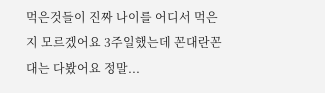먹은것들이 진짜 나이를 어디서 먹은지 모르겠어요 3주일했는데 꼰대란꼰대는 다봤어요 정말...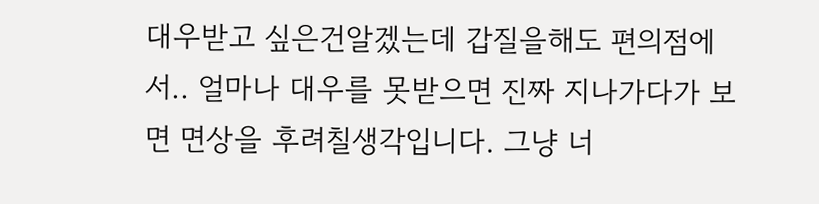대우받고 싶은건알겠는데 갑질을해도 편의점에서.. 얼마나 대우를 못받으면 진짜 지나가다가 보면 면상을 후려칠생각입니다. 그냥 너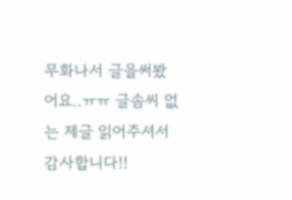무화나서 글을써봤어요..ㅠㅠ 글솜씨 없는 제글 읽어주셔서 감사합니다!!